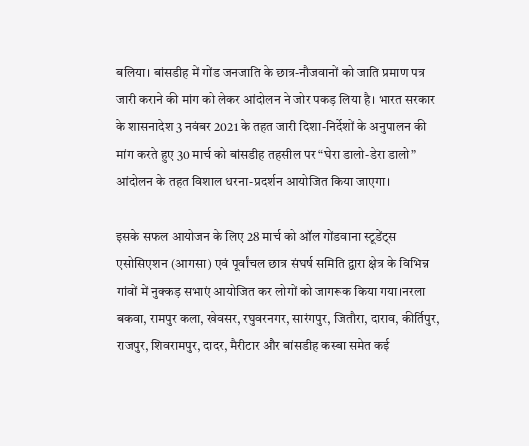बलिया। बांसडीह में गोंड जनजाति के छात्र-नौजवानों को जाति प्रमाण पत्र जारी कराने की मांग को लेकर आंदोलन ने जोर पकड़ लिया है। भारत सरकार के शासनादेश 3 नवंबर 2021 के तहत जारी दिशा-निर्देशों के अनुपालन की मांग करते हुए 30 मार्च को बांसडीह तहसील पर “घेरा डालो-डेरा डालो” आंदोलन के तहत विशाल धरना-प्रदर्शन आयोजित किया जाएगा।

इसके सफल आयोजन के लिए 28 मार्च को ऑल गोंडवाना स्टूडेंट्स एसोसिएशन (आगसा) एवं पूर्वांचल छात्र संघर्ष समिति द्वारा क्षेत्र के विभिन्न गांवों में नुक्कड़ सभाएं आयोजित कर लोगों को जागरूक किया गया।नरला बकवा, रामपुर कला, खेवसर, रघुवरनगर, सारंगपुर, जितौरा, दाराव, कीर्तिपुर, राजपुर, शिवरामपुर, दादर, मैरीटार और बांसडीह कस्बा समेत कई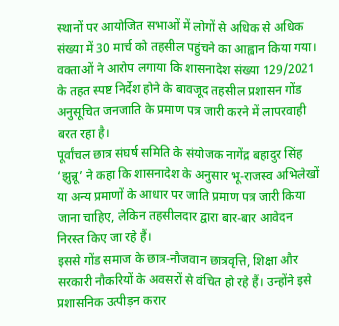स्थानों पर आयोजित सभाओं में लोगों से अधिक से अधिक संख्या में 30 मार्च को तहसील पहुंचने का आह्वान किया गया।
वक्ताओं ने आरोप लगाया कि शासनादेश संख्या 129/2021 के तहत स्पष्ट निर्देश होने के बावजूद तहसील प्रशासन गोंड अनुसूचित जनजाति के प्रमाण पत्र जारी करने में लापरवाही बरत रहा है।
पूर्वांचल छात्र संघर्ष समिति के संयोजक नागेंद्र बहादुर सिंह ‘झुन्नू’ ने कहा कि शासनादेश के अनुसार भू-राजस्व अभिलेखों या अन्य प्रमाणों के आधार पर जाति प्रमाण पत्र जारी किया जाना चाहिए, लेकिन तहसीलदार द्वारा बार-बार आवेदन निरस्त किए जा रहे हैं।
इससे गोंड समाज के छात्र-नौजवान छात्रवृत्ति, शिक्षा और सरकारी नौकरियों के अवसरों से वंचित हो रहे हैं। उन्होंने इसे प्रशासनिक उत्पीड़न करार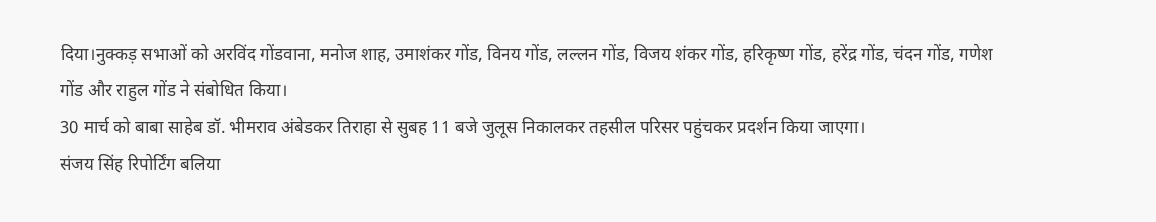दिया।नुक्कड़ सभाओं को अरविंद गोंडवाना, मनोज शाह, उमाशंकर गोंड, विनय गोंड, लल्लन गोंड, विजय शंकर गोंड, हरिकृष्ण गोंड, हरेंद्र गोंड, चंदन गोंड, गणेश गोंड और राहुल गोंड ने संबोधित किया।
30 मार्च को बाबा साहेब डॉ. भीमराव अंबेडकर तिराहा से सुबह 11 बजे जुलूस निकालकर तहसील परिसर पहुंचकर प्रदर्शन किया जाएगा।
संजय सिंह रिपोर्टिंग बलिया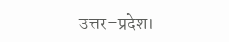उत्तर–प्रदेश।